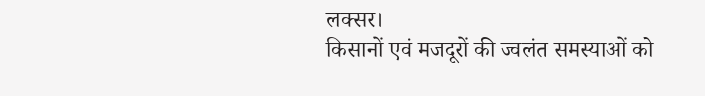लक्सर।
किसानों एवं मजदूरों की ज्वलंत समस्याओं को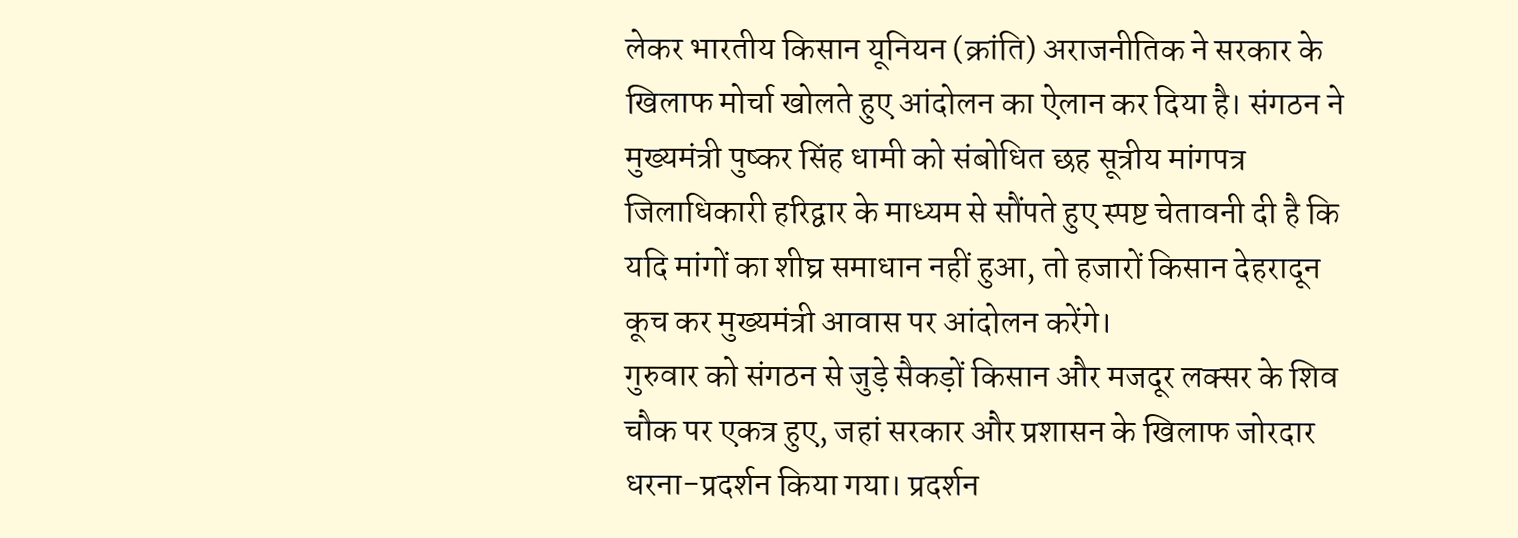लेकर भारतीय किसान यूनियन (क्रांति) अराजनीतिक ने सरकार के खिलाफ मोर्चा खोलते हुए आंदोलन का ऐलान कर दिया है। संगठन ने मुख्यमंत्री पुष्कर सिंह धामी को संबोधित छह सूत्रीय मांगपत्र जिलाधिकारी हरिद्वार के माध्यम से सौंपते हुए स्पष्ट चेतावनी दी है कि यदि मांगों का शीघ्र समाधान नहीं हुआ, तो हजारों किसान देहरादून कूच कर मुख्यमंत्री आवास पर आंदोलन करेंगे।
गुरुवार को संगठन से जुड़े सैकड़ों किसान और मजदूर लक्सर के शिव चौक पर एकत्र हुए, जहां सरकार और प्रशासन के खिलाफ जोरदार धरना-प्रदर्शन किया गया। प्रदर्शन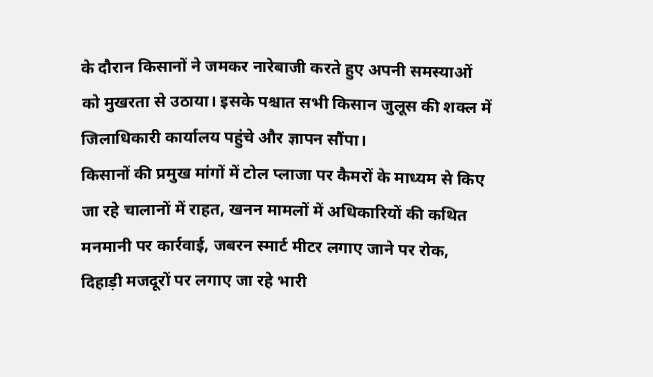के दौरान किसानों ने जमकर नारेबाजी करते हुए अपनी समस्याओं को मुखरता से उठाया। इसके पश्चात सभी किसान जुलूस की शक्ल में जिलाधिकारी कार्यालय पहुंचे और ज्ञापन सौंपा।
किसानों की प्रमुख मांगों में टोल प्लाजा पर कैमरों के माध्यम से किए जा रहे चालानों में राहत, खनन मामलों में अधिकारियों की कथित मनमानी पर कार्रवाई, जबरन स्मार्ट मीटर लगाए जाने पर रोक, दिहाड़ी मजदूरों पर लगाए जा रहे भारी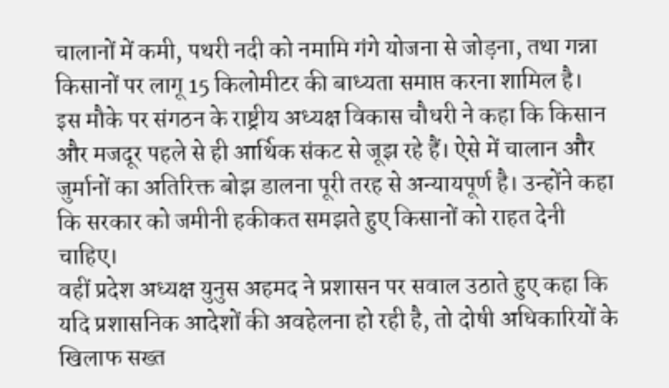चालानों में कमी, पथरी नदी को नमामि गंगे योजना से जोड़ना, तथा गन्ना किसानों पर लागू 15 किलोमीटर की बाध्यता समाप्त करना शामिल है।
इस मौके पर संगठन के राष्ट्रीय अध्यक्ष विकास चौधरी ने कहा कि किसान और मजदूर पहले से ही आर्थिक संकट से जूझ रहे हैं। ऐसे में चालान और जुर्मानों का अतिरिक्त बोझ डालना पूरी तरह से अन्यायपूर्ण है। उन्होंने कहा कि सरकार को जमीनी हकीकत समझते हुए किसानों को राहत देनी चाहिए।
वहीं प्रदेश अध्यक्ष युनुस अहमद ने प्रशासन पर सवाल उठाते हुए कहा कि यदि प्रशासनिक आदेशों की अवहेलना हो रही है, तो दोषी अधिकारियों के खिलाफ सख्त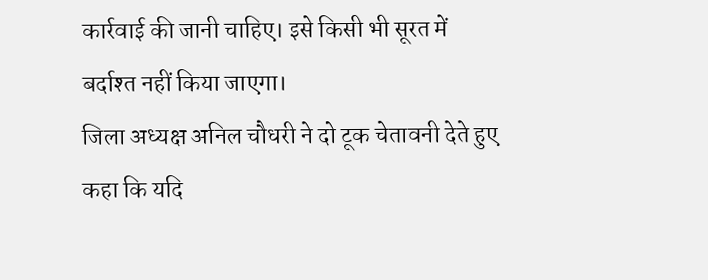कार्रवाई की जानी चाहिए। इसे किसी भी सूरत में बर्दाश्त नहीं किया जाएगा।
जिला अध्यक्ष अनिल चौधरी ने दो टूक चेतावनी देते हुए कहा कि यदि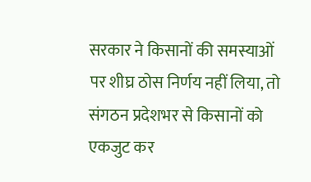सरकार ने किसानों की समस्याओं पर शीघ्र ठोस निर्णय नहीं लिया, तो संगठन प्रदेशभर से किसानों को एकजुट कर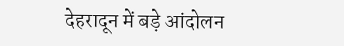देहरादून में बड़े आंदोलन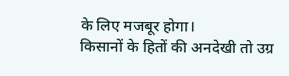के लिए मजबूर होगा।
किसानों के हितों की अनदेखी तो उग्र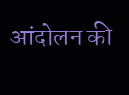आंदोलन की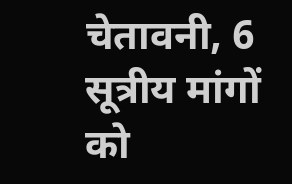चेतावनी, 6 सूत्रीय मांगों को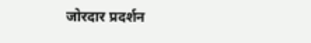जोरदार प्रदर्शन